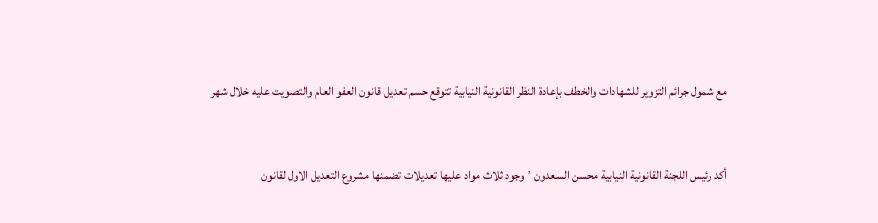مع شمول جرائم التزوير للشهادات والخطف بإعادة النظر القانونية النيابية تتوقع حسم تعديل قانون العفو العام والتصويت عليه خلال شهر


أكد رئيس اللجنة القانونية النيابية محسن السعدون ٬ وجود ثلاث مواد عليها تعديلات تضمنها مشروع التعديل الاول لقانون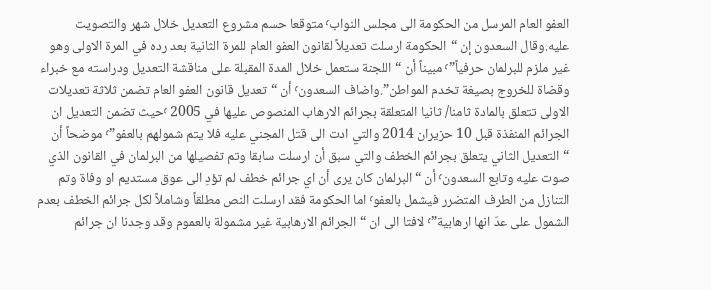العفو العام المرسل من الحكومة الى مجلس النواب٬ متوقعا حسم مشروع التعديل خلال شهر والتصويت عليه.وقال السعدون إن “الحكومة ارسلت تعديلاً لقانون العفو العام للمرة الثانية بعد رده في المرة الاولى وهو غير ملزم للبرلمان حرفياً”٬ مبيناً أن “اللجنة ستعمل خلال المدة المقبلة على مناقشة التعديل ودراسته مع خبراء وقضاة للخروج بصيغة تخدم المواطن”.واضاف السعدون٬ أن “تعديل قانون العفو العام تضمن ثلاثة تعديلات الاولى تتعلق بالمادة ثامنا/ ثانيا المتعلقة بجرائم الارهاب المنصوص عليها في 2005 ٬حيث تضمن التعديل ان الجرائم المنفذة قبل 10 حزيران 2014 والتي ادت الى قتل المجني عليه فلا يتم شمولهم بالعفو”٬ موضحاً أن “التعديل الثاني يتعلق بجرائم الخطف والتي سبق أن ارسلت سابقا وتم تفصيلها من البرلمان في القانون الذي صوت عليه وتابع السعدون٬ أن “البرلمان كان يرى أن اي جرائم خطف لم تؤدِ الى عوق مستديم او وفاة وتم التنازل من الطرف المتضرر فيشمل بالعفو٬ اما الحكومة فقد ارسلت النص مطلقاً وشاملاً لكل جرائم الخطف بعدم الشمول على عدّ انها ارهابية”٬ لافتا الى ان “الجرائم الارهابية غير مشمولة بالعموم وقد وجدنا ان جرائم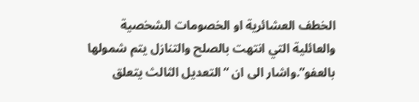الخطف العشائرية او الخصومات الشخصية والعائلية التي انتهت بالصلح والتنازل يتم شمولها بالعفو”.واشار الى ان “التعديل الثالث يتعلق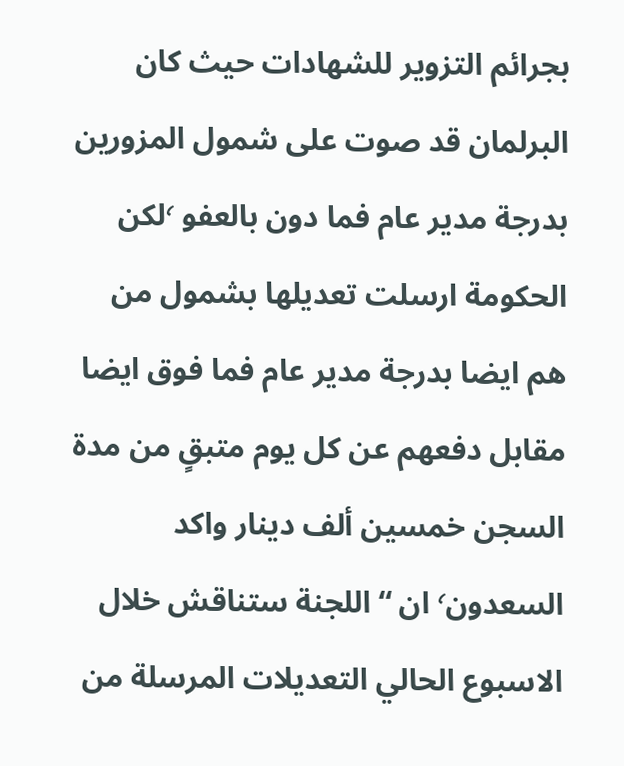بجرائم التزوير للشهادات حيث كان البرلمان قد صوت على شمول المزورين بدرجة مدير عام فما دون بالعفو ٬لكن الحكومة ارسلت تعديلها بشمول من هم ايضا بدرجة مدير عام فما فوق ايضا مقابل دفعهم عن كل يوم متبقٍ من مدة السجن خمسين ألف دينار واكد السعدون٬ ان “اللجنة ستناقش خلال الاسبوع الحالي التعديلات المرسلة من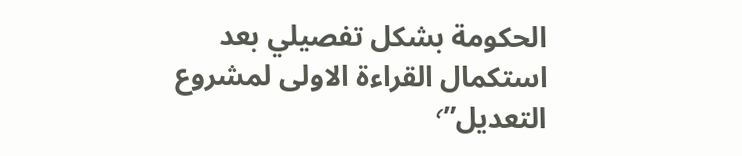الحكومة بشكل تفصيلي بعد استكمال القراءة الاولى لمشروع التعديل”٬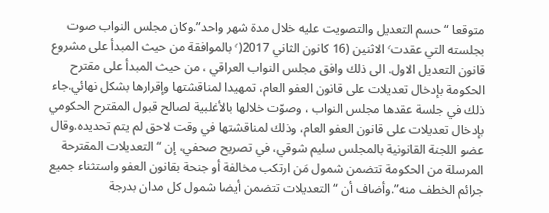متوقعا “حسم التعديل والتصويت عليه خلال مدة شهر واحد”.وكان مجلس النواب صوت بجلسته التي عقدت٬ الاثنين (16 كانون الثاني 2017(٬ بالموافقة من حيث المبدأ على مشروع قانون التعديل الاول. الى ذلك وافق مجلس النواب العراقي ، من حيث المبدأ على مقترح الحكومة بإدخال تعديلات على قانون العفو العام، تمهيدا لمناقشتها وإقرارها بشكل نهائي.جاء ذلك في جلسة عقدها مجلس النواب ، وصوّت خلالها بالأغلبية لصالح قبول المقترح الحكومي بإدخال تعديلات على قانون العفو العام، وذلك لمناقشتها في وقت لاحق لم يتم تحديده.وقال عضو اللجنة القانونية بالمجلس سليم شوقي، في تصريح صحفي، إن “التعديلات المقترحة المرسلة من الحكومة تتضمن شمول مَن ارتكب مخالفة أو جنحة بقانون العفو واستثناء جميع جرائم الخطف منه”.وأضاف أن “التعديلات تتضمن أيضا شمول كل مدان بدرجة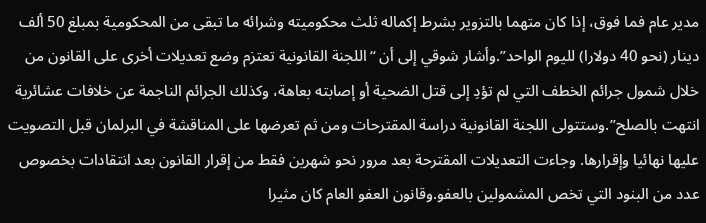مدير عام فما فوق، إذا كان متهما بالتزوير بشرط إكماله ثلث محكوميته وشرائه ما تبقى من المحكومية بمبلغ 50 ألف دينار (نحو 40 دولارا) لليوم الواحد”.وأشار شوقي إلى أن “اللجنة القانونية تعتزم وضع تعديلات أخرى على القانون من خلال شمول جرائم الخطف التي لم تؤدِ إلى قتل الضحية أو إصابته بعاهة، وكذلك الجرائم الناجمة عن خلافات عشائرية انتهت بالصلح”.وستتولى اللجنة القانونية دراسة المقترحات ومن ثم تعرضها على المناقشة في البرلمان قبل التصويت عليها نهائيا وإقرارها. وجاءت التعديلات المقترحة بعد مرور نحو شهرين فقط من إقرار القانون بعد انتقادات بخصوص عدد من البنود التي تخص المشمولين بالعفو.وقانون العفو العام كان مثيرا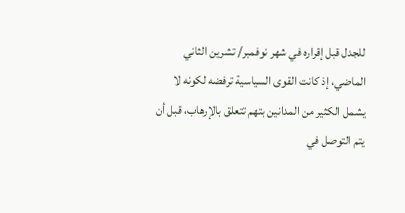للجدل قبل إقراره في شهر نوفمبر/ تشرين الثاني الماضي، إذ كانت القوى السياسية ترفضه لكونه لا يشمل الكثير من المدانين بتهم تتعلق بالإرهاب، قبل أن يتم التوصل في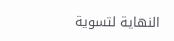النهاية لتسوية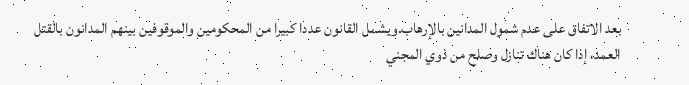بعد الاتفاق على عدم شمول المدانين بالإرهاب.ويشمل القانون عددا كبيرا من المحكومين والموقوفين بينهم المدانون بالقتل العمد، إذا كان هناك تنازل وصلح من ذوي المجني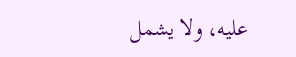عليه، ولا يشمل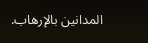المدانين بالإرهاب.